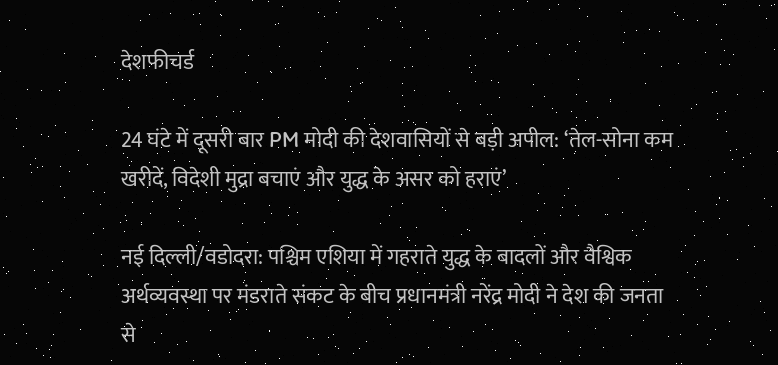देशफीचर्ड

24 घंटे में दूसरी बार PM मोदी की देशवासियों से बड़ी अपील: ‘तेल-सोना कम खरीदें, विदेशी मुद्रा बचाएं और युद्ध के असर को हराएं’

नई दिल्ली/वडोदरा: पश्चिम एशिया में गहराते युद्ध के बादलों और वैश्विक अर्थव्यवस्था पर मंडराते संकट के बीच प्रधानमंत्री नरेंद्र मोदी ने देश की जनता से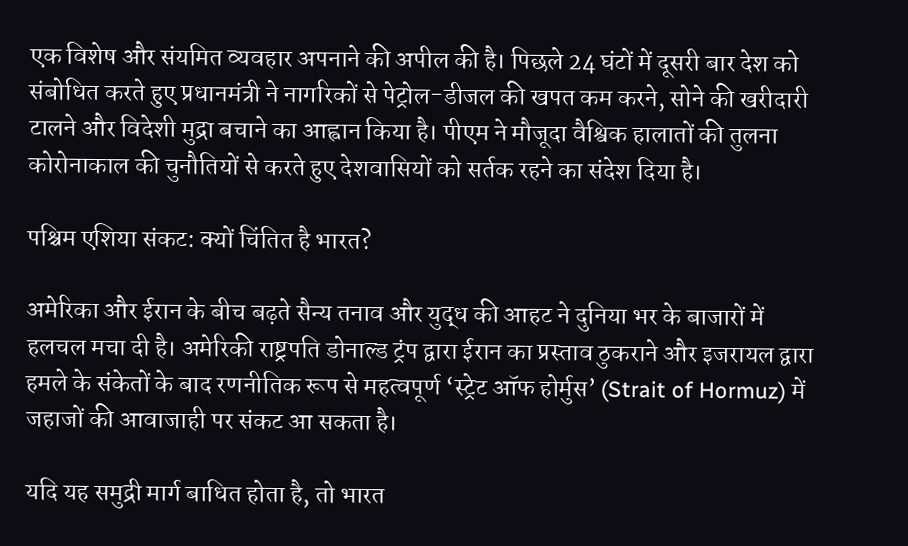एक विशेष और संयमित व्यवहार अपनाने की अपील की है। पिछले 24 घंटों में दूसरी बार देश को संबोधित करते हुए प्रधानमंत्री ने नागरिकों से पेट्रोल-डीजल की खपत कम करने, सोने की खरीदारी टालने और विदेशी मुद्रा बचाने का आह्वान किया है। पीएम ने मौजूदा वैश्विक हालातों की तुलना कोरोनाकाल की चुनौतियों से करते हुए देशवासियों को सर्तक रहने का संदेश दिया है।

पश्चिम एशिया संकट: क्यों चिंतित है भारत?

अमेरिका और ईरान के बीच बढ़ते सैन्य तनाव और युद्ध की आहट ने दुनिया भर के बाजारों में हलचल मचा दी है। अमेरिकी राष्ट्रपति डोनाल्ड ट्रंप द्वारा ईरान का प्रस्ताव ठुकराने और इजरायल द्वारा हमले के संकेतों के बाद रणनीतिक रूप से महत्वपूर्ण ‘स्ट्रेट ऑफ होर्मुस’ (Strait of Hormuz) में जहाजों की आवाजाही पर संकट आ सकता है।

यदि यह समुद्री मार्ग बाधित होता है, तो भारत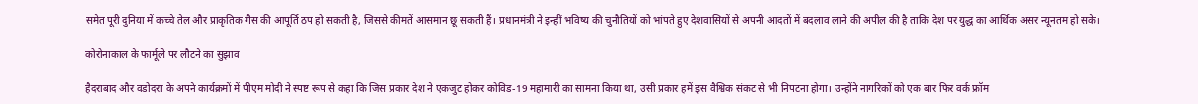समेत पूरी दुनिया में कच्चे तेल और प्राकृतिक गैस की आपूर्ति ठप हो सकती है, जिससे कीमतें आसमान छू सकती हैं। प्रधानमंत्री ने इन्हीं भविष्य की चुनौतियों को भांपते हुए देशवासियों से अपनी आदतों में बदलाव लाने की अपील की है ताकि देश पर युद्ध का आर्थिक असर न्यूनतम हो सके।

कोरोनाकाल के फार्मूले पर लौटने का सुझाव

हैदराबाद और वडोदरा के अपने कार्यक्रमों में पीएम मोदी ने स्पष्ट रूप से कहा कि जिस प्रकार देश ने एकजुट होकर कोविड-19 महामारी का सामना किया था, उसी प्रकार हमें इस वैश्विक संकट से भी निपटना होगा। उन्होंने नागरिकों को एक बार फिर वर्क फ्रॉम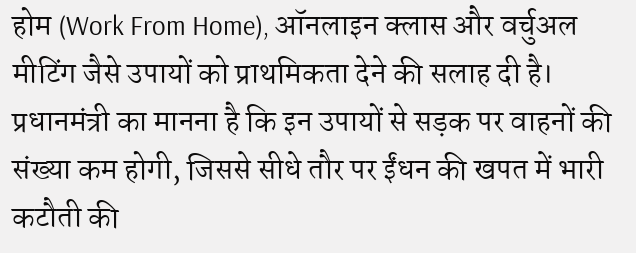होम (Work From Home), ऑनलाइन क्लास और वर्चुअल मीटिंग जैसे उपायों को प्राथमिकता देने की सलाह दी है। प्रधानमंत्री का मानना है कि इन उपायों से सड़क पर वाहनों की संख्या कम होगी, जिससे सीधे तौर पर ईंधन की खपत में भारी कटौती की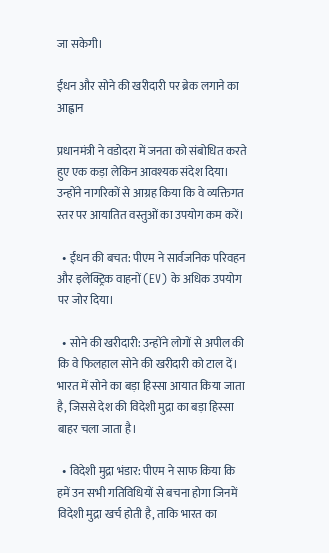जा सकेगी।

ईंधन और सोने की खरीदारी पर ब्रेक लगाने का आह्वान

प्रधानमंत्री ने वडोदरा में जनता को संबोधित करते हुए एक कड़ा लेकिन आवश्यक संदेश दिया। उन्होंने नागरिकों से आग्रह किया कि वे व्यक्तिगत स्तर पर आयातित वस्तुओं का उपयोग कम करें।

  • ईंधन की बचत: पीएम ने सार्वजनिक परिवहन और इलेक्ट्रिक वाहनों (EV) के अधिक उपयोग पर जोर दिया।

  • सोने की खरीदारी: उन्होंने लोगों से अपील की कि वे फिलहाल सोने की खरीदारी को टाल दें। भारत में सोने का बड़ा हिस्सा आयात किया जाता है, जिससे देश की विदेशी मुद्रा का बड़ा हिस्सा बाहर चला जाता है।

  • विदेशी मुद्रा भंडार: पीएम ने साफ किया कि हमें उन सभी गतिविधियों से बचना होगा जिनमें विदेशी मुद्रा खर्च होती है, ताकि भारत का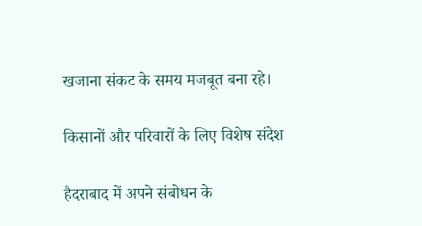खजाना संकट के समय मजबूत बना रहे।

किसानों और परिवारों के लिए विशेष संदेश

हैदराबाद में अपने संबोधन के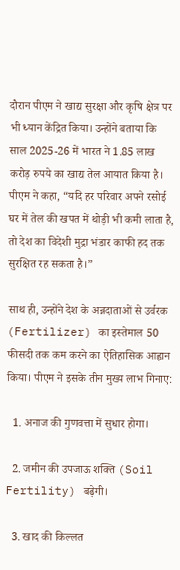दौरान पीएम ने खाद्य सुरक्षा और कृषि क्षेत्र पर भी ध्यान केंद्रित किया। उन्होंने बताया कि साल 2025-26 में भारत ने 1.85 लाख करोड़ रुपये का खाद्य तेल आयात किया है। पीएम ने कहा, “यदि हर परिवार अपने रसोई घर में तेल की खपत में थोड़ी भी कमी लाता है, तो देश का विदेशी मुद्रा भंडार काफी हद तक सुरक्षित रह सकता है।”

साथ ही, उन्होंने देश के अन्नदाताओं से उर्वरक (Fertilizer) का इस्तेमाल 50 फीसदी तक कम करने का ऐतिहासिक आह्वान किया। पीएम ने इसके तीन मुख्य लाभ गिनाए:

  1. अनाज की गुणवत्ता में सुधार होगा।

  2. जमीन की उपजाऊ शक्ति (Soil Fertility) बढ़ेगी।

  3. खाद की किल्लत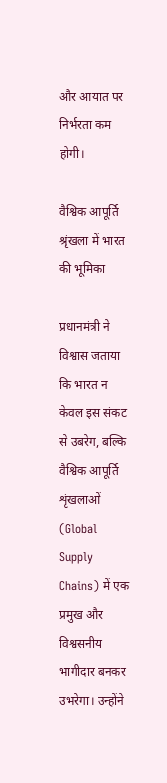और आयात पर निर्भरता कम होगी।

वैश्विक आपूर्ति श्रृंखला में भारत की भूमिका

प्रधानमंत्री ने विश्वास जताया कि भारत न केवल इस संकट से उबरेग, बल्कि वैश्विक आपूर्ति शृंखलाओं (Global Supply Chains) में एक प्रमुख और विश्वसनीय भागीदार बनकर उभरेगा। उन्होंने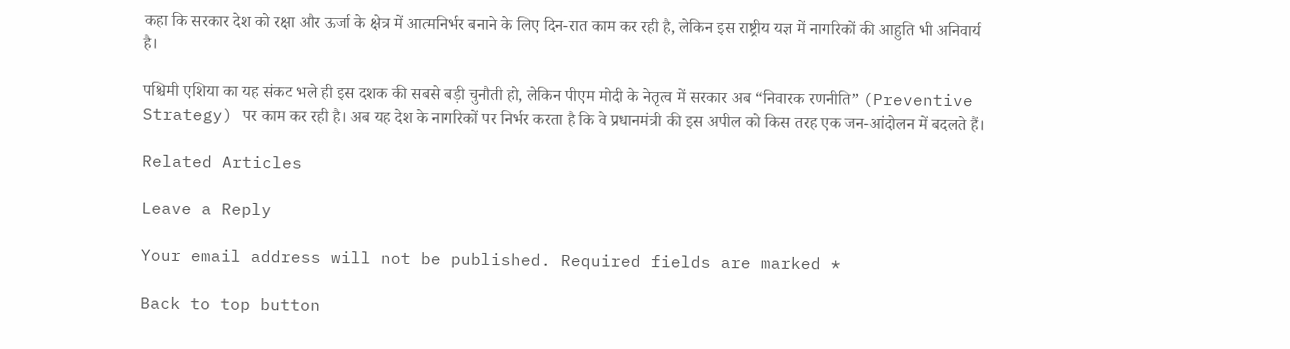कहा कि सरकार देश को रक्षा और ऊर्जा के क्षेत्र में आत्मनिर्भर बनाने के लिए दिन-रात काम कर रही है, लेकिन इस राष्ट्रीय यज्ञ में नागरिकों की आहुति भी अनिवार्य है।

पश्चिमी एशिया का यह संकट भले ही इस दशक की सबसे बड़ी चुनौती हो, लेकिन पीएम मोदी के नेतृत्व में सरकार अब “निवारक रणनीति” (Preventive Strategy) पर काम कर रही है। अब यह देश के नागरिकों पर निर्भर करता है कि वे प्रधानमंत्री की इस अपील को किस तरह एक जन-आंदोलन में बदलते हैं।

Related Articles

Leave a Reply

Your email address will not be published. Required fields are marked *

Back to top button